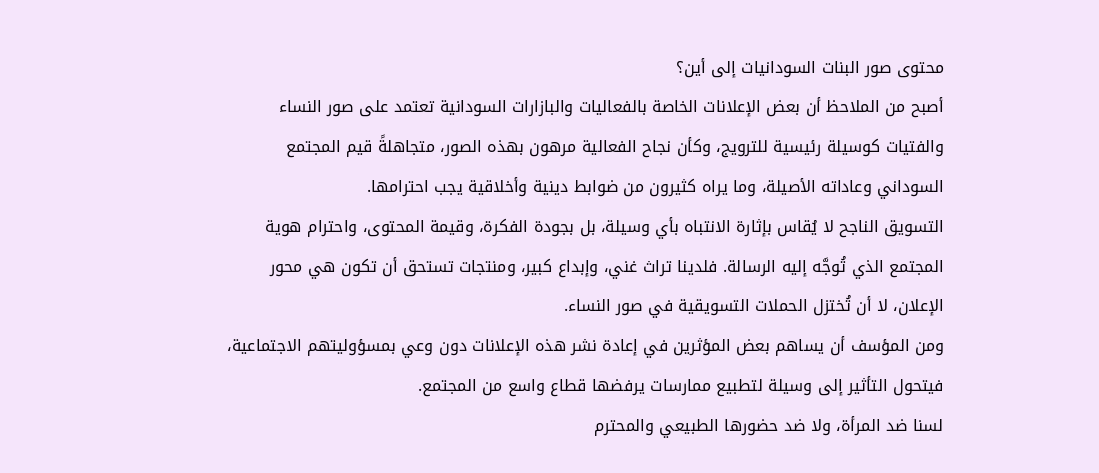محتوى صور البنات السودانيات إلى أين؟
أصبح من الملاحظ أن بعض الإعلانات الخاصة بالفعاليات والبازارات السودانية تعتمد على صور النساء والفتيات كوسيلة رئيسية للترويج، وكأن نجاح الفعالية مرهون بهذه الصور، متجاهلةً قيم المجتمع السوداني وعاداته الأصيلة، وما يراه كثيرون من ضوابط دينية وأخلاقية يجب احترامها.
التسويق الناجح لا يُقاس بإثارة الانتباه بأي وسيلة، بل بجودة الفكرة، وقيمة المحتوى، واحترام هوية المجتمع الذي تُوجَّه إليه الرسالة. فلدينا تراث غني، وإبداع كبير، ومنتجات تستحق أن تكون هي محور الإعلان، لا أن تُختزل الحملات التسويقية في صور النساء.
ومن المؤسف أن يساهم بعض المؤثرين في إعادة نشر هذه الإعلانات دون وعي بمسؤوليتهم الاجتماعية، فيتحول التأثير إلى وسيلة لتطبيع ممارسات يرفضها قطاع واسع من المجتمع.
لسنا ضد المرأة، ولا ضد حضورها الطبيعي والمحترم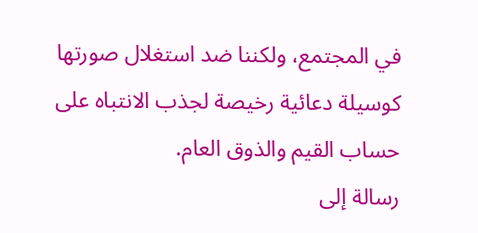في المجتمع، ولكننا ضد استغلال صورتها كوسيلة دعائية رخيصة لجذب الانتباه على حساب القيم والذوق العام.
رسالة إلى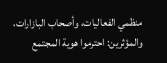منظمي الفعاليات، وأصحاب البازارات، والمؤثرين: احترموا هوية المجتمع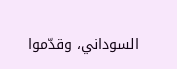السوداني، وقدّموا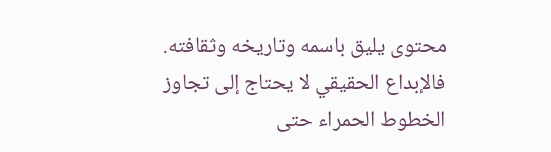محتوى يليق باسمه وتاريخه وثقافته. فالإبداع الحقيقي لا يحتاج إلى تجاوز الخطوط الحمراء حتى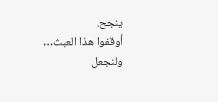ينجح.
أوقفوا هذا العبث… ولنجعل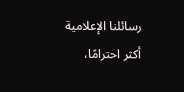رسائلنا الإعلامية أكثر احترامًا،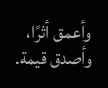وأعمق أثرًا، وأصدق قيمة.